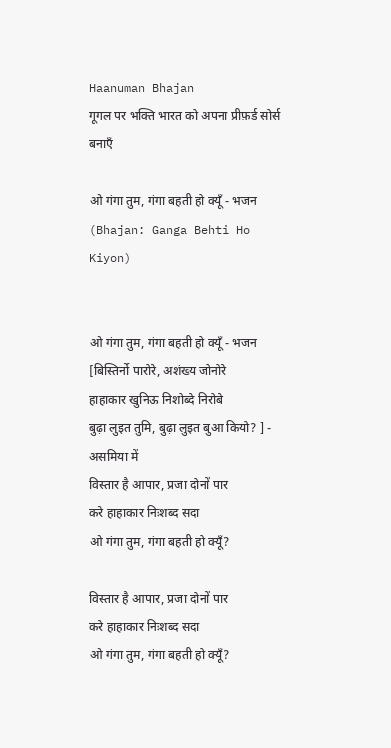Haanuman Bhajan
गूगल पर भक्ति भारत को अपना प्रीफ़र्ड सोर्स बनाएँ

ओ गंगा तुम, गंगा बहती हो क्यूँ - भजन (Bhajan: Ganga Behti Ho Kiyon)


ओ गंगा तुम, गंगा बहती हो क्यूँ - भजन
[बिस्तिर्नो पारोरे, अशंख्य जोनोरे
हाहाकार खुनिऊ निशोब्दे निरोबे
बुढ़ा लुइत तुमि, बुढ़ा लुइत बुआ कियो? ] - असमिया में
विस्तार है आपार, प्रजा दोनों पार
करे हाहाकार निःशब्द सदा
ओ गंगा तुम, गंगा बहती हो क्यूँ?

विस्तार है आपार, प्रजा दोनों पार
करे हाहाकार निःशब्द सदा
ओ गंगा तुम, गंगा बहती हो क्यूँ?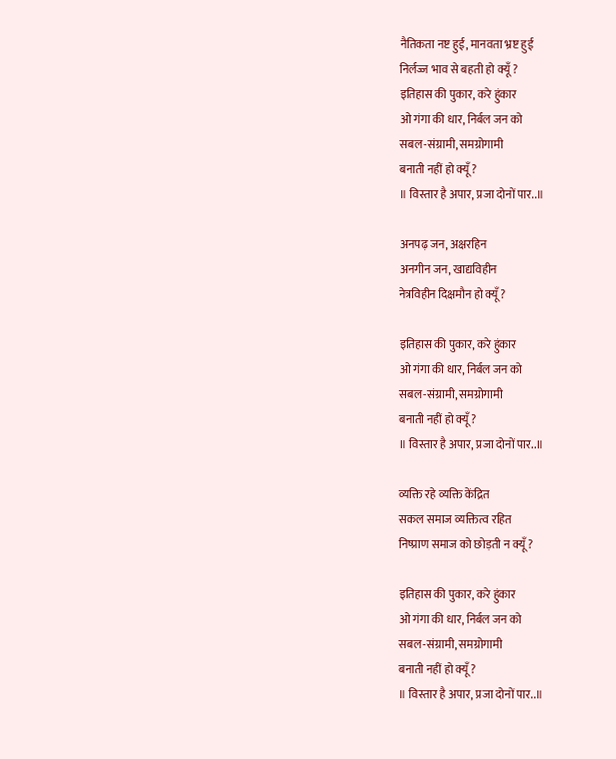नैतिकता नष्ट हुई, मानवता भ्रष्ट हुई
निर्लज्ज भाव से बहती हो क्यूँ ?
इतिहास की पुकार, करे हुंकार
ओ गंगा की धार, निर्बल जन को
सबल-संग्रामी, समग्रोगामी
बनाती नहीं हो क्यूँ ?
॥ विस्तार है अपार, प्रजा दोनों पार..॥

अनपढ़ जन, अक्षरहिन
अनगीन जन, खाद्यविहीन
नेत्रविहीन दिक्षमौन हो क्यूँ ?

इतिहास की पुकार, करे हुंकार
ओ गंगा की धार, निर्बल जन को
सबल-संग्रामी, समग्रोगामी
बनाती नहीं हो क्यूँ ?
॥ विस्तार है अपार, प्रजा दोनों पार..॥

व्यक्ति रहे व्यक्ति केंद्रित
सकल समाज व्यक्तित्व रहित
निष्प्राण समाज को छोड़ती न क्यूँ ?

इतिहास की पुकार, करे हुंकार
ओ गंगा की धार, निर्बल जन को
सबल-संग्रामी, समग्रोगामी
बनाती नहीं हो क्यूँ ?
॥ विस्तार है अपार, प्रजा दोनों पार..॥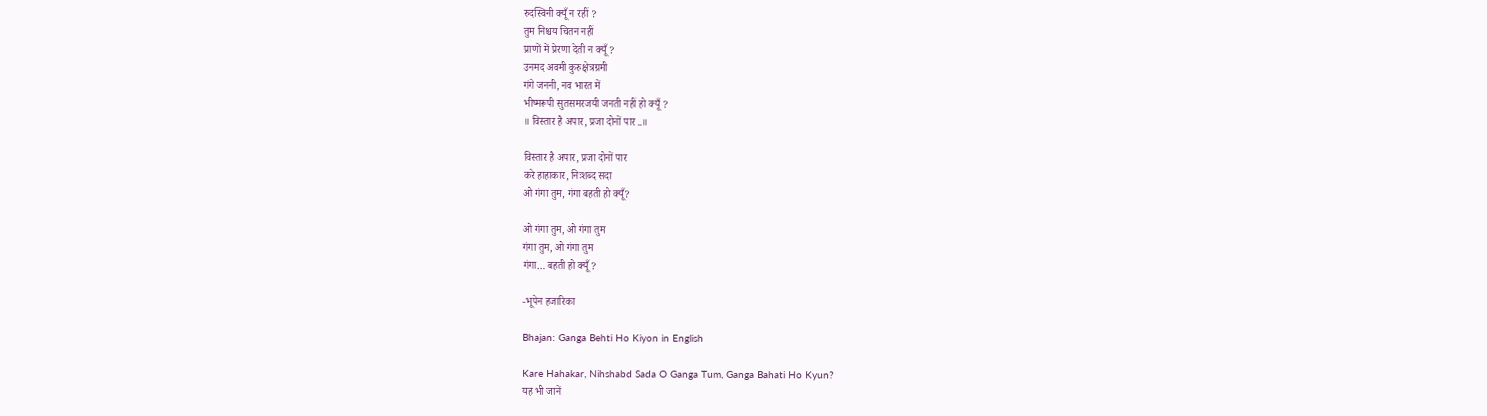रुदस्विनी क्यूँ न रहीं ?
तुम निश्चय चितन नहीं
प्राणों में प्रेरणा देती न क्यूँ ?
उनमद अवमी कुरुक्षेत्रग्रमी
गंगे जननी, नव भारत में
भीष्मरूपी सुतसमरजयी जनती नहीं हो क्यूँ ?
॥ विस्तार है अपार, प्रजा दोनों पार..॥

विस्तार है अपार, प्रजा दोनों पार
करे हाहाकार, निःशब्द सदा
ओ गंगा तुम, गंगा बहती हो क्यूँ?

ओ गंगा तुम, ओ गंगा तुम
गंगा तुम, ओ गंगा तुम
गंगा… बहती हो क्यूँ ?

-भूपेन हजारिका

Bhajan: Ganga Behti Ho Kiyon in English

Kare Hahakar, Nihshabd Sada O Ganga Tum, Ganga Bahati Ho Kyun?
यह भी जानें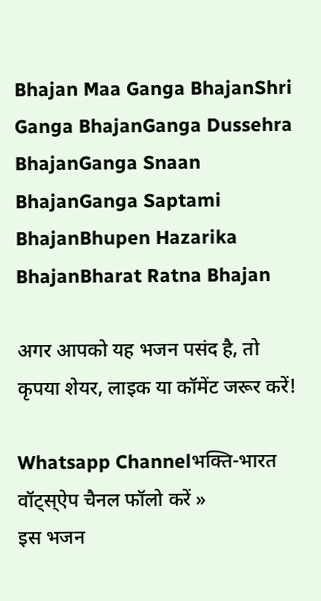Bhajan Maa Ganga BhajanShri Ganga BhajanGanga Dussehra BhajanGanga Snaan BhajanGanga Saptami BhajanBhupen Hazarika BhajanBharat Ratna Bhajan

अगर आपको यह भजन पसंद है, तो कृपया शेयर, लाइक या कॉमेंट जरूर करें!

Whatsapp Channelभक्ति-भारत वॉट्स्ऐप चैनल फॉलो करें »
इस भजन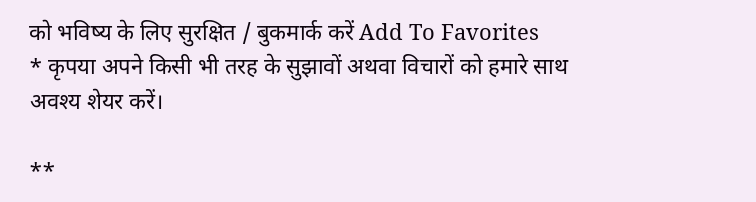को भविष्य के लिए सुरक्षित / बुकमार्क करें Add To Favorites
* कृपया अपने किसी भी तरह के सुझावों अथवा विचारों को हमारे साथ अवश्य शेयर करें।

**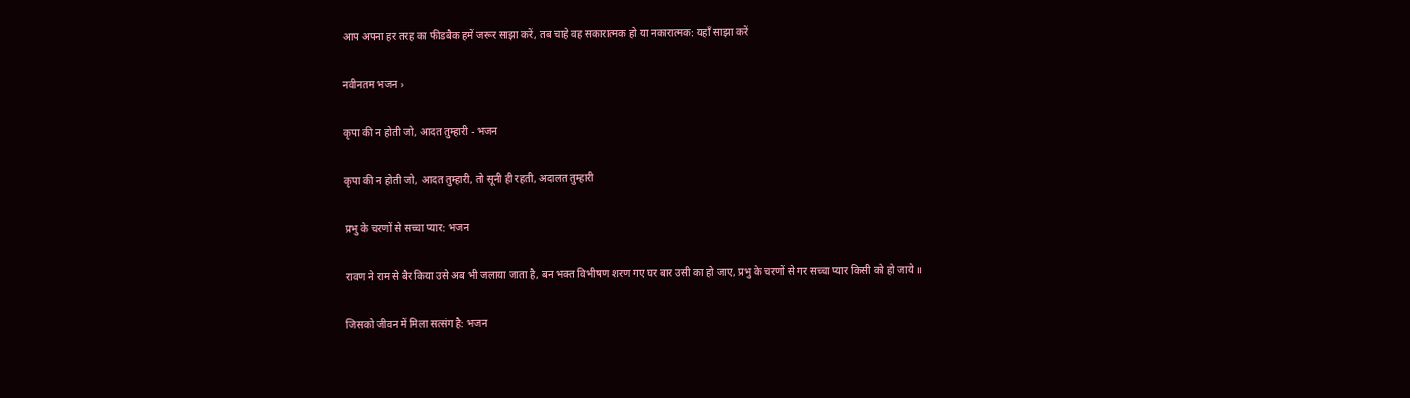आप अपना हर तरह का फीडबैक हमें जरूर साझा करें, तब चाहे वह सकारात्मक हो या नकारात्मक: यहाँ साझा करें

नवीनतम भजन ›

कृपा की न होती जो, आदत तुम्हारी - भजन

कृपा की न होती जो, आदत तुम्हारी, तो सूनी ही रहती, अदालत तुम्हारी

प्रभु के चरणों से सच्चा प्यार: भजन

रावण ने राम से बैर किया उसे अब भी जलाया जाता है, बन भक्त विभीषण शरण गए घर बार उसी का हो जाए, प्रभु के चरणों से गर सच्चा प्यार किसी को हो जाये ॥

जिसको जीवन में मिला सत्संग है: भजन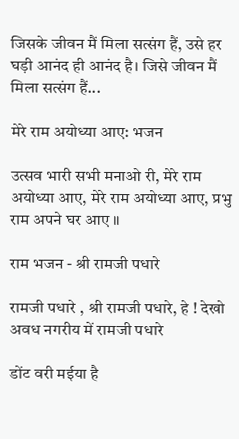जिसके जीवन मैं मिला सत्संग हैं, उसे हर घड़ी आनंद ही आनंद है। जिसे जीवन मैं मिला सत्संग हैं...

मेरे राम अयोध्या आए: भजन

उत्सव भारी सभी मनाओ री, मेरे राम अयोध्या आए, मेरे राम अयोध्या आए, प्रभु राम अपने घर आए ॥

राम भजन - श्री रामजी पधारे

रामजी पधारे , श्री रामजी पधारे, हे ! देखो अवध नगरीय में रामजी पधारे

डोंट वरी मईया है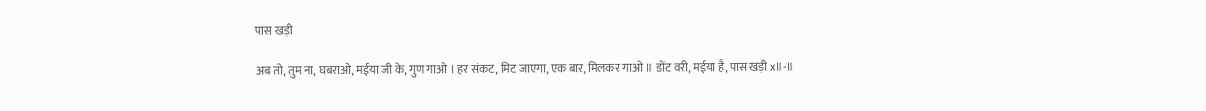पास खड़ी

अब तो, तुम ना, घबराओ, मईया जी के, गुण गाओ । हर संकट, मिट जाएगा, एक बार, मिलकर गाओ ॥ डोंट वरी, मईया है, पास खड़ी x॥-॥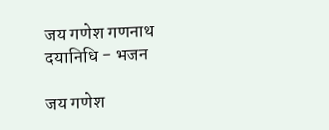जय गणेश गणनाथ दयानिधि - भजन

जय गणेश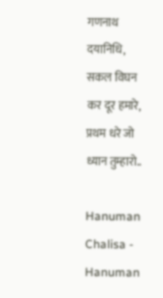गणनाथ दयानिधि, सकल विघन कर दूर हमारे, प्रथम धरे जो ध्यान तुम्हारो..

Hanuman Chalisa - Hanuman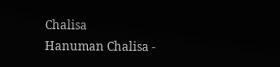Chalisa
Hanuman Chalisa -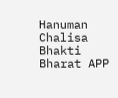Hanuman Chalisa
Bhakti Bharat APP